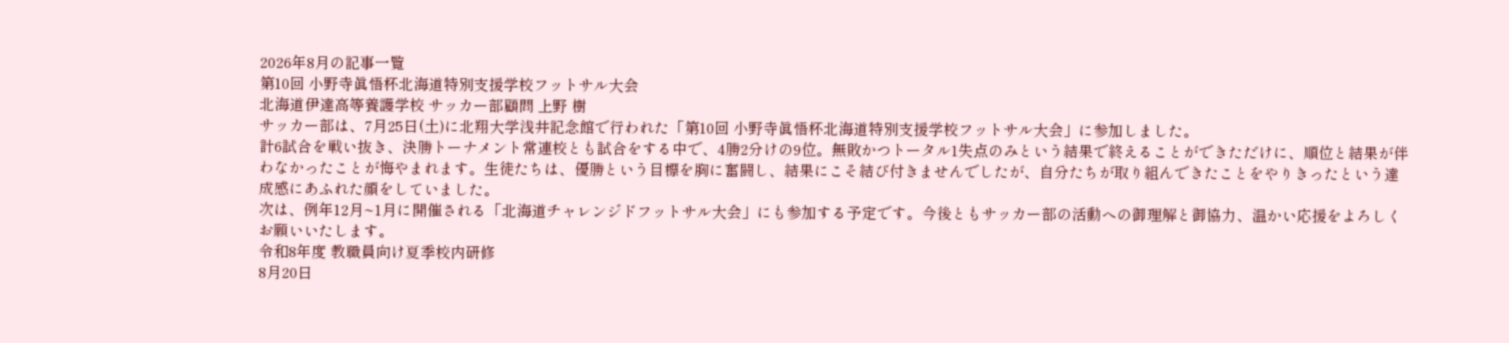2026年8月の記事一覧
第10回 小野寺眞悟杯北海道特別支援学校フットサル大会
北海道伊達高等養護学校 サッカー部顧問 上野 樹
サッカー部は、7月25日(土)に北翔大学浅井記念館で行われた「第10回 小野寺眞悟杯北海道特別支援学校フットサル大会」に参加しました。
計6試合を戦い抜き、決勝トーナメント常連校とも試合をする中で、4勝2分けの9位。無敗かつトータル1失点のみという結果で終えることができただけに、順位と結果が伴わなかったことが悔やまれます。生徒たちは、優勝という目標を胸に奮闘し、結果にこそ結び付きませんでしたが、自分たちが取り組んできたことをやりきったという達成感にあふれた顔をしていました。
次は、例年12月~1月に開催される「北海道チャレンジドフットサル大会」にも参加する予定です。今後ともサッカー部の活動への御理解と御協力、温かい応援をよろしくお願いいたします。
令和8年度 教職員向け夏季校内研修
8月20日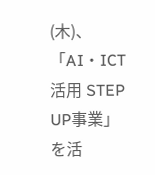(木)、「AI・ICT活用 STEP UP事業」を活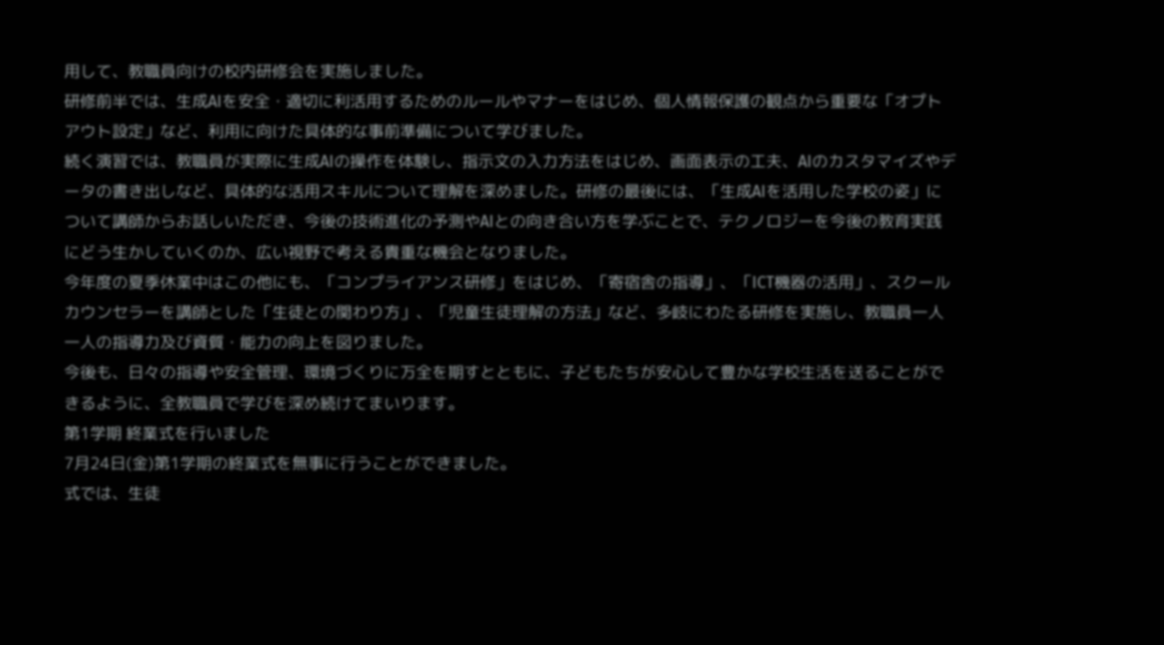用して、教職員向けの校内研修会を実施しました。
研修前半では、生成AIを安全・適切に利活用するためのルールやマナーをはじめ、個人情報保護の観点から重要な「オプトアウト設定」など、利用に向けた具体的な事前準備について学びました。
続く演習では、教職員が実際に生成AIの操作を体験し、指示文の入力方法をはじめ、画面表示の工夫、AIのカスタマイズやデータの書き出しなど、具体的な活用スキルについて理解を深めました。研修の最後には、「生成AIを活用した学校の姿」について講師からお話しいただき、今後の技術進化の予測やAIとの向き合い方を学ぶことで、テクノロジーを今後の教育実践にどう生かしていくのか、広い視野で考える貴重な機会となりました。
今年度の夏季休業中はこの他にも、「コンプライアンス研修」をはじめ、「寄宿舎の指導」、「ICT機器の活用」、スクールカウンセラーを講師とした「生徒との関わり方」、「児童生徒理解の方法」など、多岐にわたる研修を実施し、教職員一人一人の指導力及び資質・能力の向上を図りました。
今後も、日々の指導や安全管理、環境づくりに万全を期すとともに、子どもたちが安心して豊かな学校生活を送ることができるように、全教職員で学びを深め続けてまいります。
第1学期 終業式を行いました
7月24日(金)第1学期の終業式を無事に行うことができました。
式では、生徒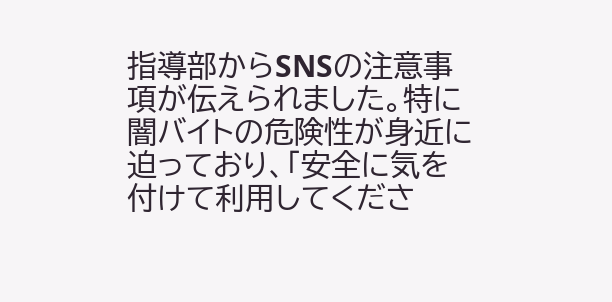指導部からSNSの注意事項が伝えられました。特に闇バイトの危険性が身近に迫っており、「安全に気を付けて利用してくださ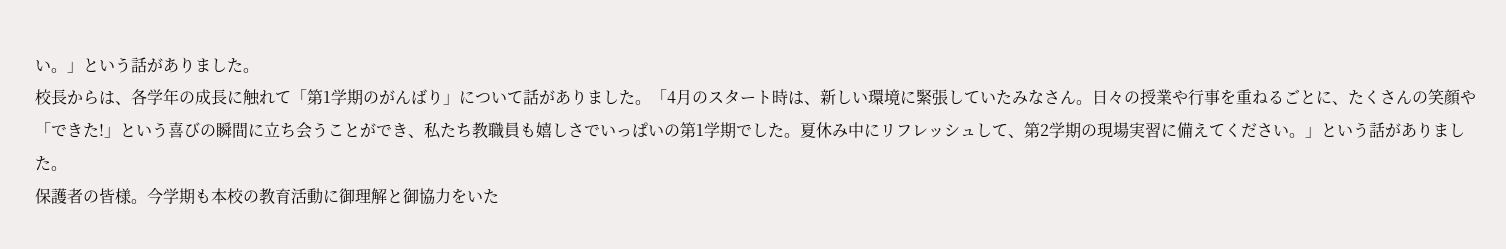い。」という話がありました。
校長からは、各学年の成長に触れて「第1学期のがんばり」について話がありました。「4月のスタート時は、新しい環境に緊張していたみなさん。日々の授業や行事を重ねるごとに、たくさんの笑顔や「できた!」という喜びの瞬間に立ち会うことができ、私たち教職員も嬉しさでいっぱいの第1学期でした。夏休み中にリフレッシュして、第2学期の現場実習に備えてください。」という話がありました。
保護者の皆様。今学期も本校の教育活動に御理解と御協力をいた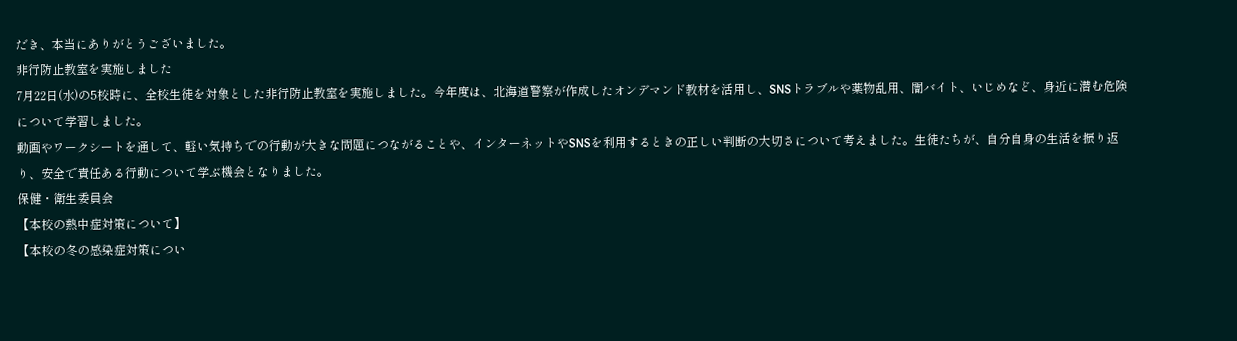だき、本当にありがとうございました。
非行防止教室を実施しました
7月22日(水)の5校時に、全校生徒を対象とした非行防止教室を実施しました。今年度は、北海道警察が作成したオンデマンド教材を活用し、SNSトラブルや薬物乱用、闇バイト、いじめなど、身近に潜む危険について学習しました。
動画やワークシートを通して、軽い気持ちでの行動が大きな問題につながることや、インターネットやSNSを利用するときの正しい判断の大切さについて考えました。生徒たちが、自分自身の生活を振り返り、安全で責任ある行動について学ぶ機会となりました。
保健・衛生委員会
【本校の熱中症対策について】
【本校の冬の感染症対策につい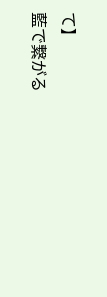て】
藍で繋がる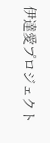伊達愛プロジェクト